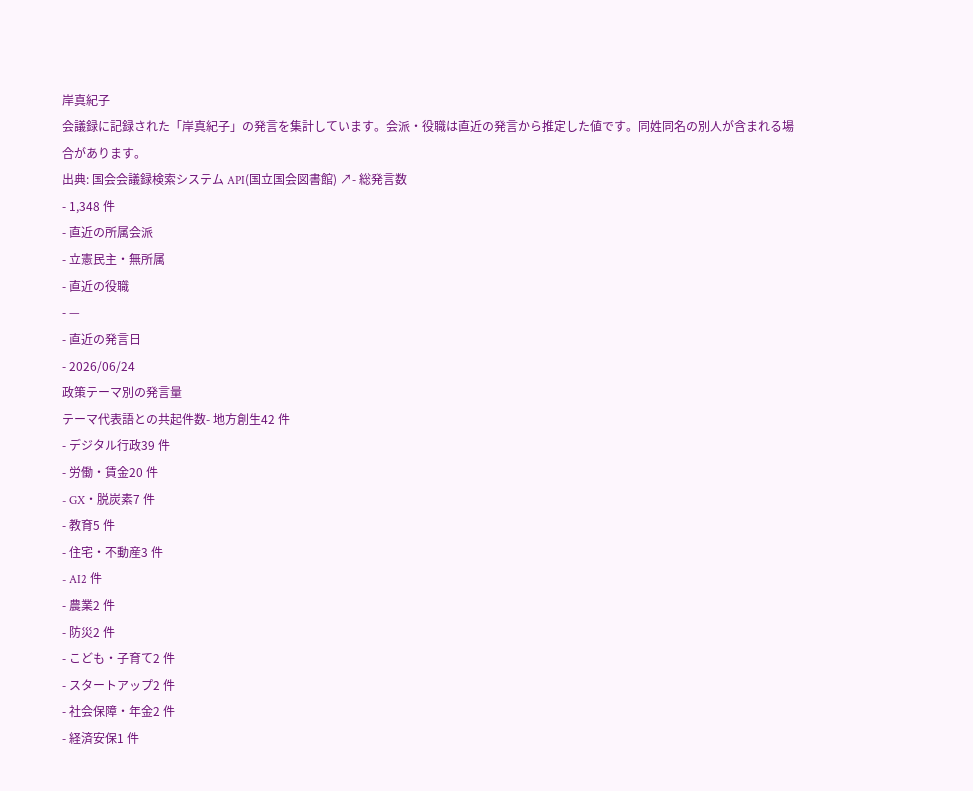岸真紀子
会議録に記録された「岸真紀子」の発言を集計しています。会派・役職は直近の発言から推定した値です。同姓同名の別人が含まれる場合があります。
出典: 国会会議録検索システム API(国立国会図書館) ↗- 総発言数
- 1,348 件
- 直近の所属会派
- 立憲民主・無所属
- 直近の役職
- —
- 直近の発言日
- 2026/06/24
政策テーマ別の発言量
テーマ代表語との共起件数- 地方創生42 件
- デジタル行政39 件
- 労働・賃金20 件
- GX・脱炭素7 件
- 教育5 件
- 住宅・不動産3 件
- AI2 件
- 農業2 件
- 防災2 件
- こども・子育て2 件
- スタートアップ2 件
- 社会保障・年金2 件
- 経済安保1 件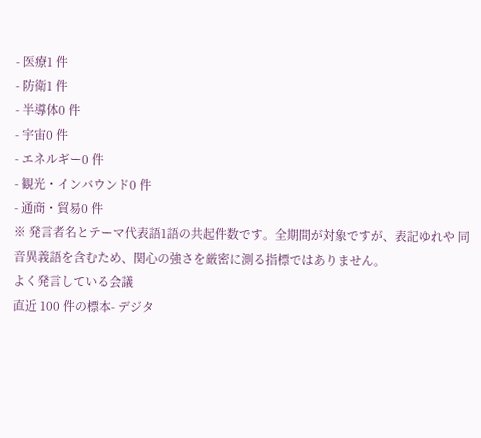- 医療1 件
- 防衛1 件
- 半導体0 件
- 宇宙0 件
- エネルギー0 件
- 観光・インバウンド0 件
- 通商・貿易0 件
※ 発言者名とテーマ代表語1語の共起件数です。全期間が対象ですが、表記ゆれや 同音異義語を含むため、関心の強さを厳密に測る指標ではありません。
よく発言している会議
直近 100 件の標本- デジタ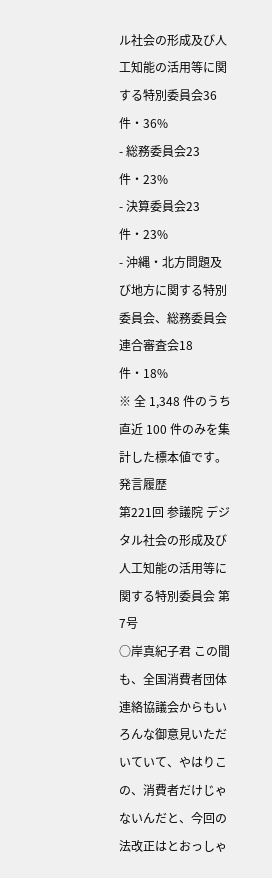ル社会の形成及び人工知能の活用等に関する特別委員会36 件・36%
- 総務委員会23 件・23%
- 決算委員会23 件・23%
- 沖縄・北方問題及び地方に関する特別委員会、総務委員会連合審査会18 件・18%
※ 全 1,348 件のうち直近 100 件のみを集計した標本値です。
発言履歴
第221回 参議院 デジタル社会の形成及び人工知能の活用等に関する特別委員会 第7号
○岸真紀子君 この間も、全国消費者団体連絡協議会からもいろんな御意見いただいていて、やはりこの、消費者だけじゃないんだと、今回の法改正はとおっしゃ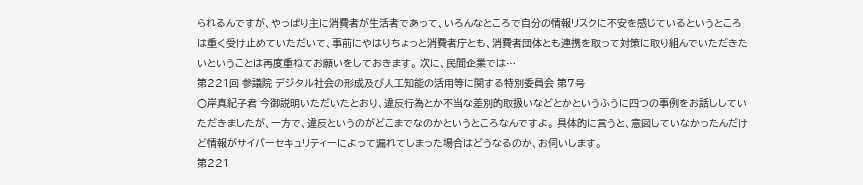られるんですが、やっぱり主に消費者が生活者であって、いろんなところで自分の情報リスクに不安を感じているというところは重く受け止めていただいて、事前にやはりちょっと消費者庁とも、消費者団体とも連携を取って対策に取り組んでいただきたいということは再度重ねてお願いをしておきます。 次に、民間企業では…
第221回 参議院 デジタル社会の形成及び人工知能の活用等に関する特別委員会 第7号
○岸真紀子君 今御説明いただいたとおり、違反行為とか不当な差別的取扱いなどとかというふうに四つの事例をお話ししていただきましたが、一方で、違反というのがどこまでなのかというところなんですよ。 具体的に言うと、意図していなかったんだけど情報がサイバーセキュリティーによって漏れてしまった場合はどうなるのか、お伺いします。
第221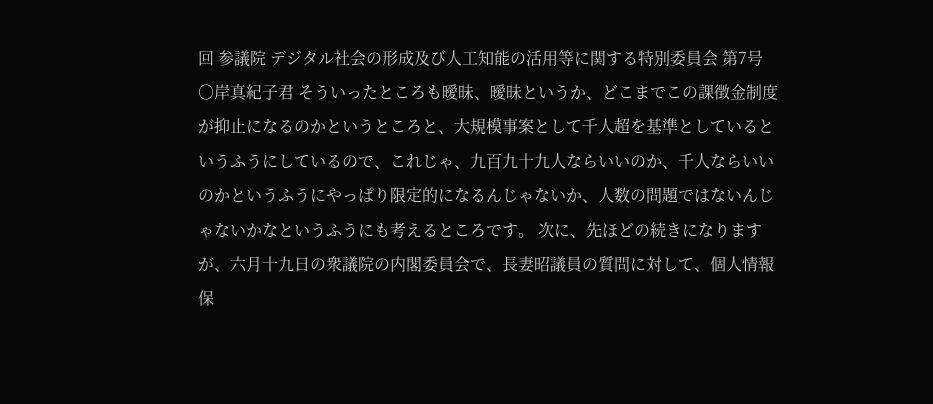回 参議院 デジタル社会の形成及び人工知能の活用等に関する特別委員会 第7号
○岸真紀子君 そういったところも曖昧、曖昧というか、どこまでこの課徴金制度が抑止になるのかというところと、大規模事案として千人超を基準としているというふうにしているので、これじゃ、九百九十九人ならいいのか、千人ならいいのかというふうにやっぱり限定的になるんじゃないか、人数の問題ではないんじゃないかなというふうにも考えるところです。 次に、先ほどの続きになりますが、六月十九日の衆議院の内閣委員会で、長妻昭議員の質問に対して、個人情報保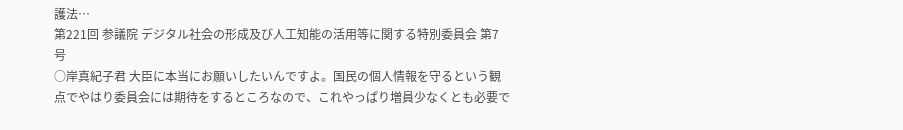護法…
第221回 参議院 デジタル社会の形成及び人工知能の活用等に関する特別委員会 第7号
○岸真紀子君 大臣に本当にお願いしたいんですよ。国民の個人情報を守るという観点でやはり委員会には期待をするところなので、これやっぱり増員少なくとも必要で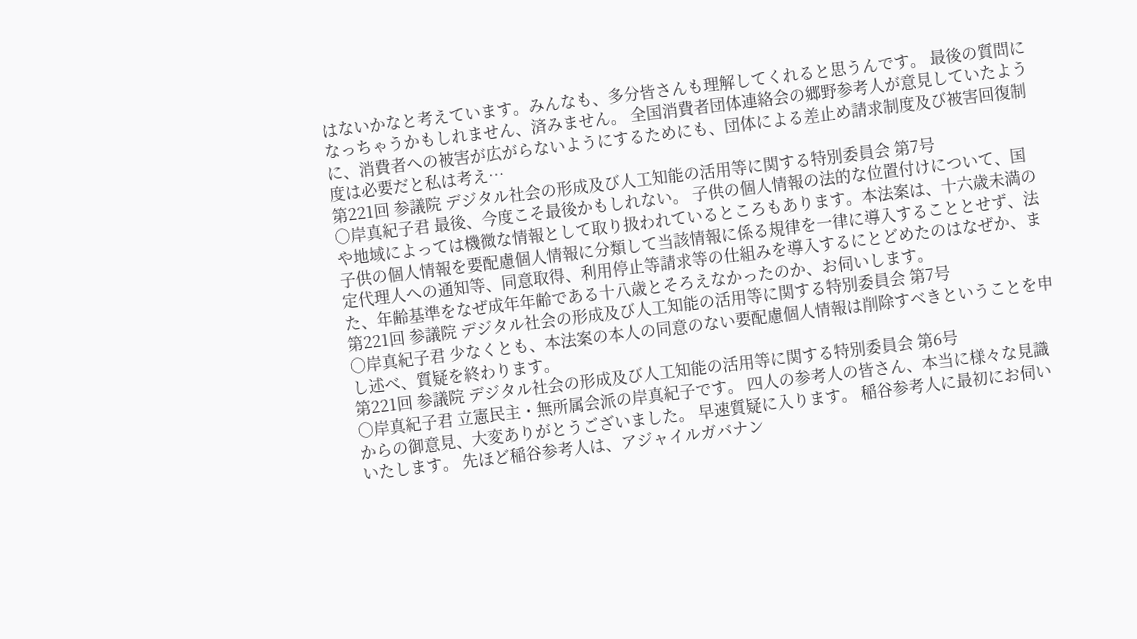はないかなと考えています。みんなも、多分皆さんも理解してくれると思うんです。 最後の質問になっちゃうかもしれません、済みません。 全国消費者団体連絡会の郷野参考人が意見していたように、消費者への被害が広がらないようにするためにも、団体による差止め請求制度及び被害回復制度は必要だと私は考え…
第221回 参議院 デジタル社会の形成及び人工知能の活用等に関する特別委員会 第7号
○岸真紀子君 最後、今度こそ最後かもしれない。 子供の個人情報の法的な位置付けについて、国や地域によっては機微な情報として取り扱われているところもあります。本法案は、十六歳未満の子供の個人情報を要配慮個人情報に分類して当該情報に係る規律を一律に導入することとせず、法定代理人への通知等、同意取得、利用停止等請求等の仕組みを導入するにとどめたのはなぜか、また、年齢基準をなぜ成年年齢である十八歳とそろえなかったのか、お伺いします。
第221回 参議院 デジタル社会の形成及び人工知能の活用等に関する特別委員会 第7号
○岸真紀子君 少なくとも、本法案の本人の同意のない要配慮個人情報は削除すべきということを申し述べ、質疑を終わります。
第221回 参議院 デジタル社会の形成及び人工知能の活用等に関する特別委員会 第6号
○岸真紀子君 立憲民主・無所属会派の岸真紀子です。 四人の参考人の皆さん、本当に様々な見識からの御意見、大変ありがとうございました。 早速質疑に入ります。 稲谷参考人に最初にお伺いいたします。 先ほど稲谷参考人は、アジャイルガバナン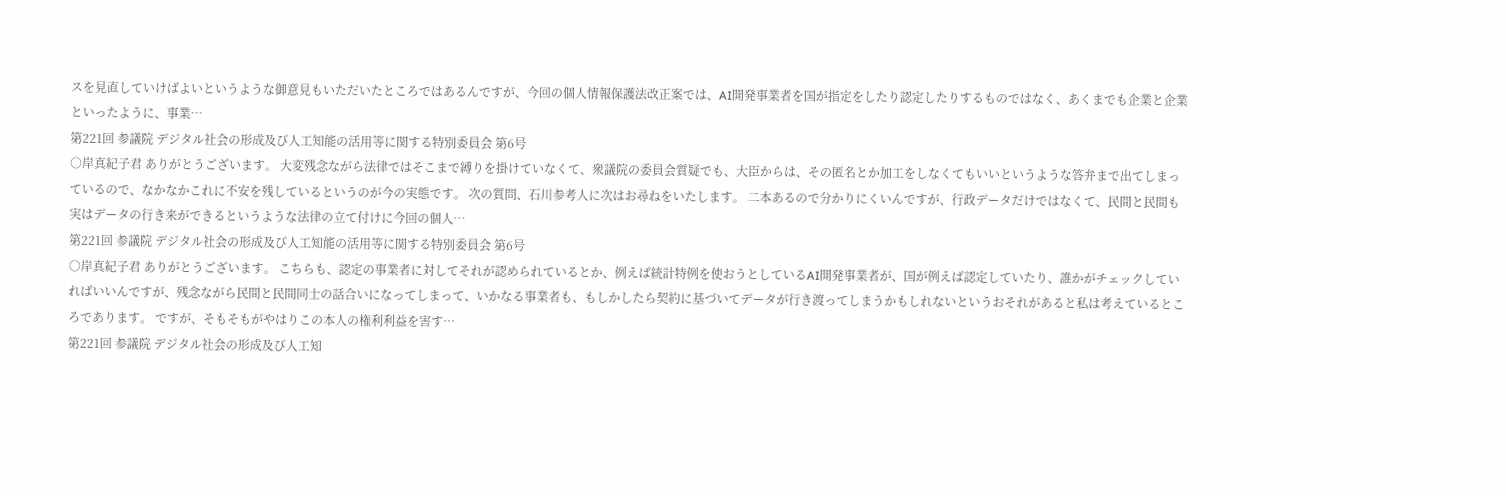スを見直していけばよいというような御意見もいただいたところではあるんですが、今回の個人情報保護法改正案では、AI開発事業者を国が指定をしたり認定したりするものではなく、あくまでも企業と企業といったように、事業…
第221回 参議院 デジタル社会の形成及び人工知能の活用等に関する特別委員会 第6号
○岸真紀子君 ありがとうございます。 大変残念ながら法律ではそこまで縛りを掛けていなくて、衆議院の委員会質疑でも、大臣からは、その匿名とか加工をしなくてもいいというような答弁まで出てしまっているので、なかなかこれに不安を残しているというのが今の実態です。 次の質問、石川参考人に次はお尋ねをいたします。 二本あるので分かりにくいんですが、行政データだけではなくて、民間と民間も実はデータの行き来ができるというような法律の立て付けに今回の個人…
第221回 参議院 デジタル社会の形成及び人工知能の活用等に関する特別委員会 第6号
○岸真紀子君 ありがとうございます。 こちらも、認定の事業者に対してそれが認められているとか、例えば統計特例を使おうとしているAI開発事業者が、国が例えば認定していたり、誰かがチェックしていればいいんですが、残念ながら民間と民間同士の話合いになってしまって、いかなる事業者も、もしかしたら契約に基づいてデータが行き渡ってしまうかもしれないというおそれがあると私は考えているところであります。 ですが、そもそもがやはりこの本人の権利利益を害す…
第221回 参議院 デジタル社会の形成及び人工知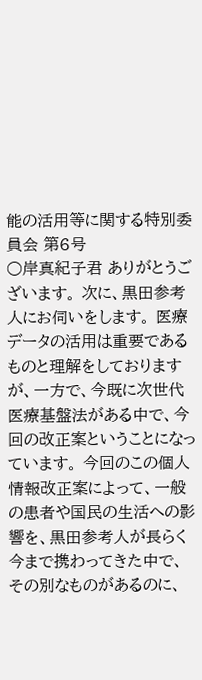能の活用等に関する特別委員会 第6号
○岸真紀子君 ありがとうございます。 次に、黒田参考人にお伺いをします。 医療データの活用は重要であるものと理解をしておりますが、一方で、今既に次世代医療基盤法がある中で、今回の改正案ということになっています。 今回のこの個人情報改正案によって、一般の患者や国民の生活への影響を、黒田参考人が長らく今まで携わってきた中で、その別なものがあるのに、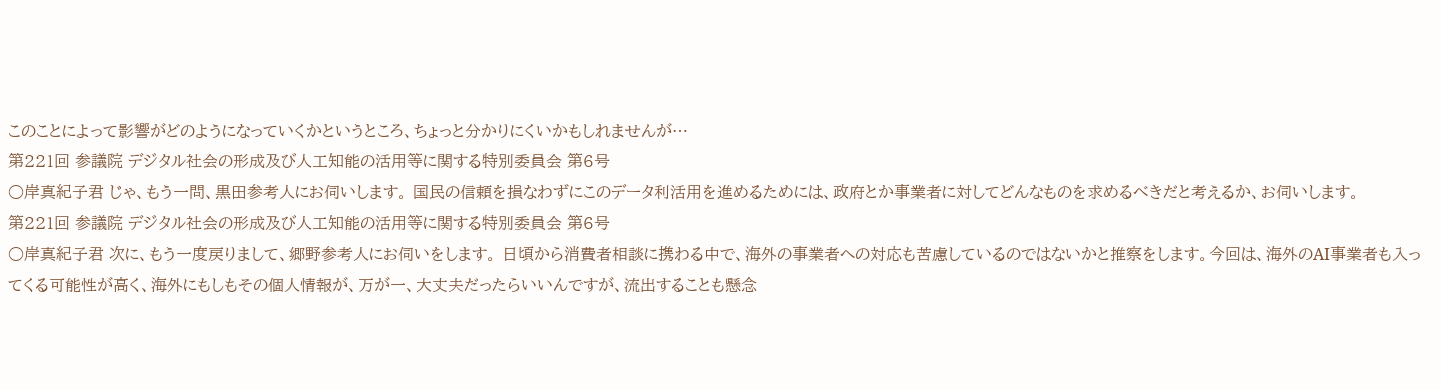このことによって影響がどのようになっていくかというところ、ちょっと分かりにくいかもしれませんが…
第221回 参議院 デジタル社会の形成及び人工知能の活用等に関する特別委員会 第6号
○岸真紀子君 じゃ、もう一問、黒田参考人にお伺いします。 国民の信頼を損なわずにこのデータ利活用を進めるためには、政府とか事業者に対してどんなものを求めるべきだと考えるか、お伺いします。
第221回 参議院 デジタル社会の形成及び人工知能の活用等に関する特別委員会 第6号
○岸真紀子君 次に、もう一度戻りまして、郷野参考人にお伺いをします。 日頃から消費者相談に携わる中で、海外の事業者への対応も苦慮しているのではないかと推察をします。今回は、海外のAI事業者も入ってくる可能性が高く、海外にもしもその個人情報が、万が一、大丈夫だったらいいんですが、流出することも懸念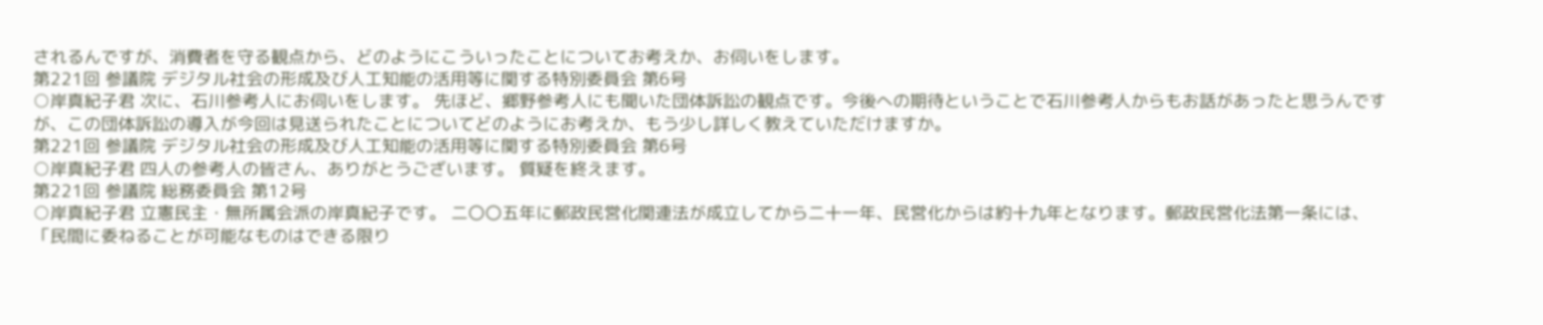されるんですが、消費者を守る観点から、どのようにこういったことについてお考えか、お伺いをします。
第221回 参議院 デジタル社会の形成及び人工知能の活用等に関する特別委員会 第6号
○岸真紀子君 次に、石川参考人にお伺いをします。 先ほど、郷野参考人にも聞いた団体訴訟の観点です。今後への期待ということで石川参考人からもお話があったと思うんですが、この団体訴訟の導入が今回は見送られたことについてどのようにお考えか、もう少し詳しく教えていただけますか。
第221回 参議院 デジタル社会の形成及び人工知能の活用等に関する特別委員会 第6号
○岸真紀子君 四人の参考人の皆さん、ありがとうございます。 質疑を終えます。
第221回 参議院 総務委員会 第12号
○岸真紀子君 立憲民主・無所属会派の岸真紀子です。 二〇〇五年に郵政民営化関連法が成立してから二十一年、民営化からは約十九年となります。郵政民営化法第一条には、「民間に委ねることが可能なものはできる限り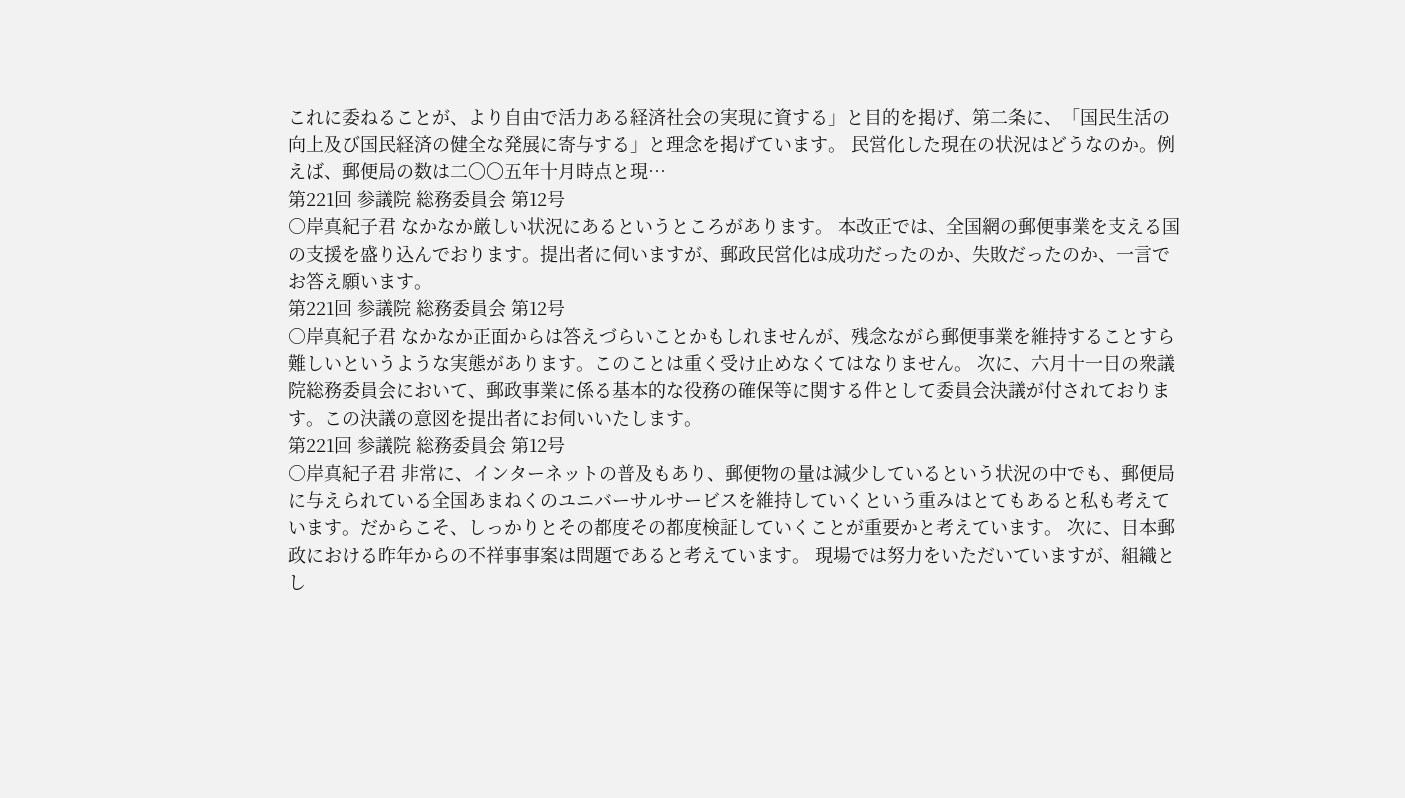これに委ねることが、より自由で活力ある経済社会の実現に資する」と目的を掲げ、第二条に、「国民生活の向上及び国民経済の健全な発展に寄与する」と理念を掲げています。 民営化した現在の状況はどうなのか。例えば、郵便局の数は二〇〇五年十月時点と現…
第221回 参議院 総務委員会 第12号
○岸真紀子君 なかなか厳しい状況にあるというところがあります。 本改正では、全国網の郵便事業を支える国の支援を盛り込んでおります。提出者に伺いますが、郵政民営化は成功だったのか、失敗だったのか、一言でお答え願います。
第221回 参議院 総務委員会 第12号
○岸真紀子君 なかなか正面からは答えづらいことかもしれませんが、残念ながら郵便事業を維持することすら難しいというような実態があります。このことは重く受け止めなくてはなりません。 次に、六月十一日の衆議院総務委員会において、郵政事業に係る基本的な役務の確保等に関する件として委員会決議が付されております。この決議の意図を提出者にお伺いいたします。
第221回 参議院 総務委員会 第12号
○岸真紀子君 非常に、インターネットの普及もあり、郵便物の量は減少しているという状況の中でも、郵便局に与えられている全国あまねくのユニバーサルサービスを維持していくという重みはとてもあると私も考えています。だからこそ、しっかりとその都度その都度検証していくことが重要かと考えています。 次に、日本郵政における昨年からの不祥事事案は問題であると考えています。 現場では努力をいただいていますが、組織とし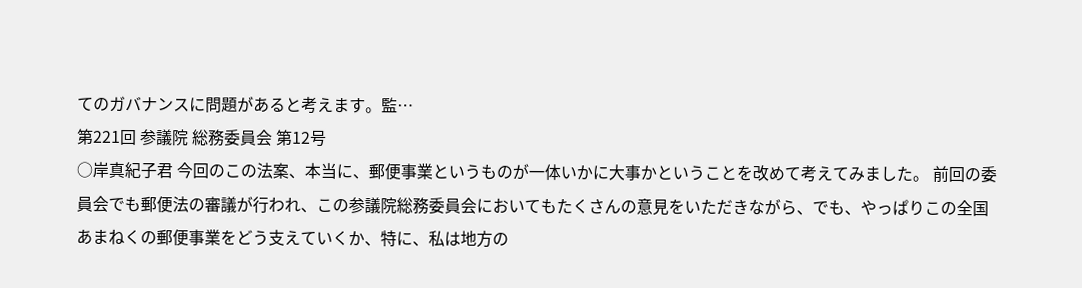てのガバナンスに問題があると考えます。監…
第221回 参議院 総務委員会 第12号
○岸真紀子君 今回のこの法案、本当に、郵便事業というものが一体いかに大事かということを改めて考えてみました。 前回の委員会でも郵便法の審議が行われ、この参議院総務委員会においてもたくさんの意見をいただきながら、でも、やっぱりこの全国あまねくの郵便事業をどう支えていくか、特に、私は地方の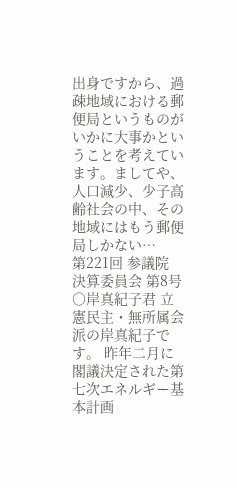出身ですから、過疎地域における郵便局というものがいかに大事かということを考えています。ましてや、人口減少、少子高齢社会の中、その地域にはもう郵便局しかない…
第221回 参議院 決算委員会 第8号
○岸真紀子君 立憲民主・無所属会派の岸真紀子です。 昨年二月に閣議決定された第七次エネルギー基本計画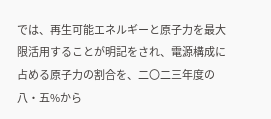では、再生可能エネルギーと原子力を最大限活用することが明記をされ、電源構成に占める原子力の割合を、二〇二三年度の八・五%から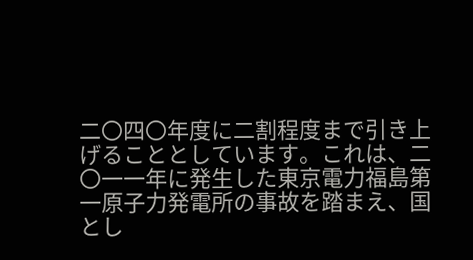二〇四〇年度に二割程度まで引き上げることとしています。これは、二〇一一年に発生した東京電力福島第一原子力発電所の事故を踏まえ、国とし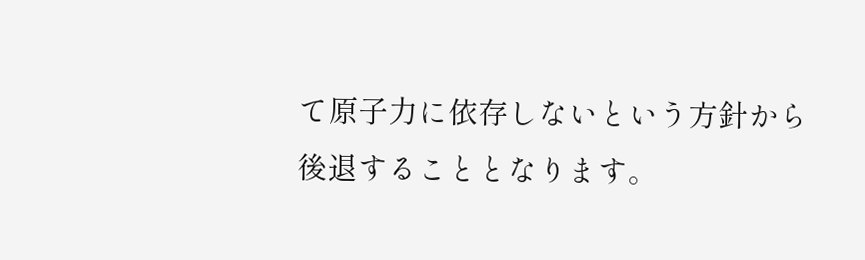て原子力に依存しないという方針から後退することとなります。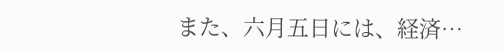また、六月五日には、経済…